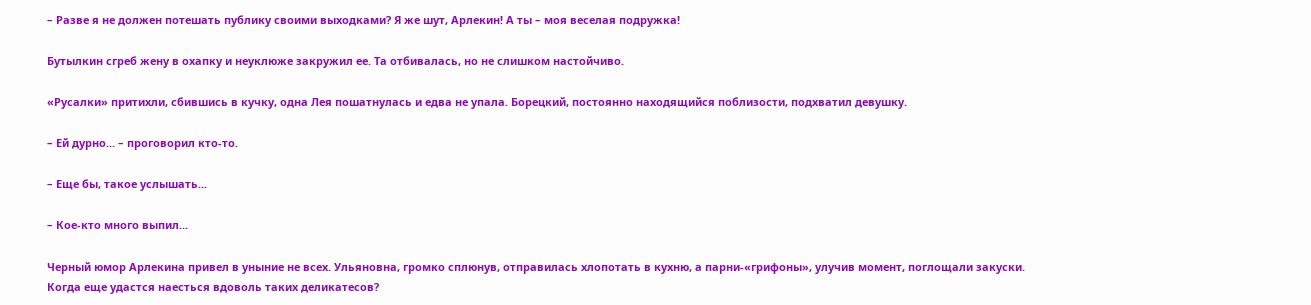– Разве я не должен потешать публику своими выходками? Я же шут, Арлекин! А ты – моя веселая подружка!

Бутылкин сгреб жену в охапку и неуклюже закружил ее. Та отбивалась, но не слишком настойчиво.

«Русалки» притихли, сбившись в кучку, одна Лея пошатнулась и едва не упала. Борецкий, постоянно находящийся поблизости, подхватил девушку.

– Ей дурно... – проговорил кто-то.

– Еще бы, такое услышать...

– Кое-кто много выпил...

Черный юмор Арлекина привел в уныние не всех. Ульяновна, громко сплюнув, отправилась хлопотать в кухню, а парни-«грифоны», улучив момент, поглощали закуски. Когда еще удастся наесться вдоволь таких деликатесов?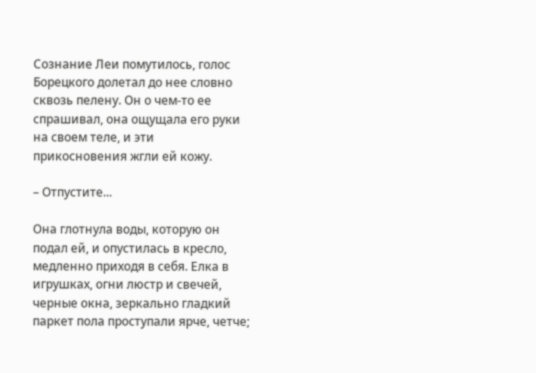Сознание Леи помутилось, голос Борецкого долетал до нее словно сквозь пелену. Он о чем-то ее спрашивал, она ощущала его руки на своем теле, и эти прикосновения жгли ей кожу.

– Отпустите...

Она глотнула воды, которую он подал ей, и опустилась в кресло, медленно приходя в себя. Елка в игрушках, огни люстр и свечей, черные окна, зеркально гладкий паркет пола проступали ярче, четче;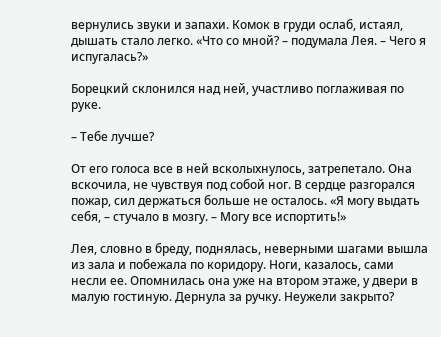вернулись звуки и запахи. Комок в груди ослаб, истаял, дышать стало легко. «Что со мной? – подумала Лея. – Чего я испугалась?»

Борецкий склонился над ней, участливо поглаживая по руке.

– Тебе лучше?

От его голоса все в ней всколыхнулось, затрепетало. Она вскочила, не чувствуя под собой ног. В сердце разгорался пожар, сил держаться больше не осталось. «Я могу выдать себя, – стучало в мозгу. – Могу все испортить!»

Лея, словно в бреду, поднялась, неверными шагами вышла из зала и побежала по коридору. Ноги, казалось, сами несли ее. Опомнилась она уже на втором этаже, у двери в малую гостиную. Дернула за ручку. Неужели закрыто?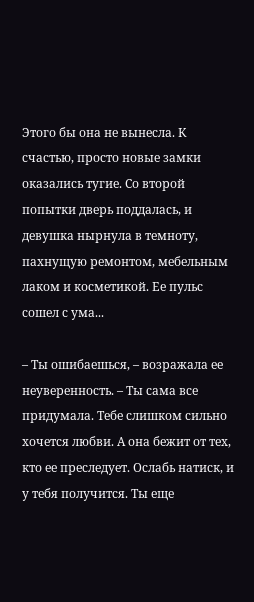Этого бы она не вынесла. К счастью, просто новые замки оказались тугие. Со второй попытки дверь поддалась, и девушка нырнула в темноту, пахнущую ремонтом, мебельным лаком и косметикой. Ее пульс сошел с ума...

– Ты ошибаешься, – возражала ее неуверенность. – Ты сама все придумала. Тебе слишком сильно хочется любви. А она бежит от тех, кто ее преследует. Ослабь натиск, и у тебя получится. Ты еще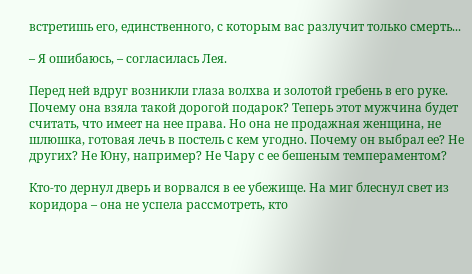встретишь его, единственного, с которым вас разлучит только смерть...

– Я ошибаюсь, – согласилась Лея.

Перед ней вдруг возникли глаза волхва и золотой гребень в его руке. Почему она взяла такой дорогой подарок? Теперь этот мужчина будет считать, что имеет на нее права. Но она не продажная женщина, не шлюшка, готовая лечь в постель с кем угодно. Почему он выбрал ее? Не других? Не Юну, например? Не Чару с ее бешеным темпераментом?

Кто-то дернул дверь и ворвался в ее убежище. На миг блеснул свет из коридора – она не успела рассмотреть, кто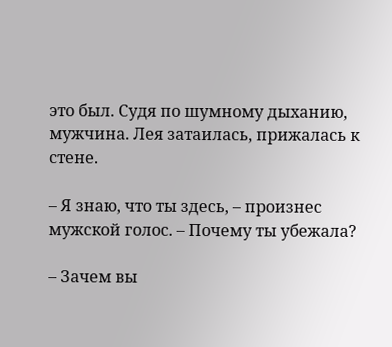это был. Судя по шумному дыханию, мужчина. Лея затаилась, прижалась к стене.

– Я знаю, что ты здесь, – произнес мужской голос. – Почему ты убежала?

– Зачем вы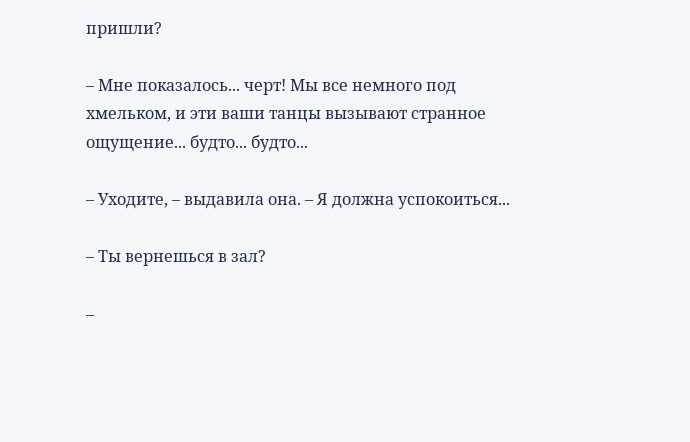пришли?

– Мне показалось... черт! Мы все немного под хмельком, и эти ваши танцы вызывают странное ощущение... будто... будто...

– Уходите, – выдавила она. – Я должна успокоиться...

– Ты вернешься в зал?

–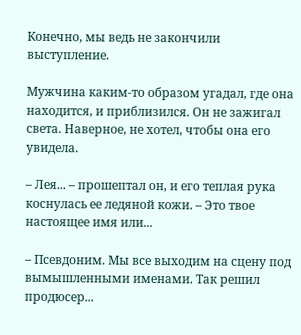Конечно, мы ведь не закончили выступление.

Мужчина каким-то образом угадал, где она находится, и приблизился. Он не зажигал света. Наверное, не хотел, чтобы она его увидела.

– Лея... – прошептал он, и его теплая рука коснулась ее ледяной кожи. – Это твое настоящее имя или...

– Псевдоним. Мы все выходим на сцену под вымышленными именами. Так решил продюсер...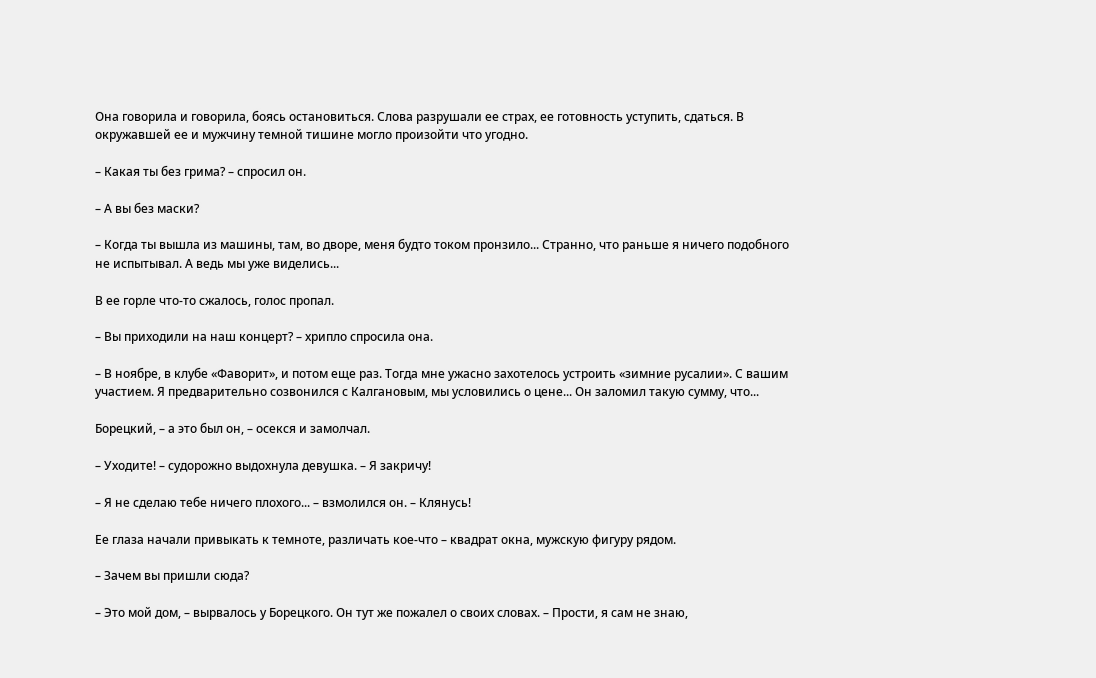Она говорила и говорила, боясь остановиться. Слова разрушали ее страх, ее готовность уступить, сдаться. В окружавшей ее и мужчину темной тишине могло произойти что угодно.

– Какая ты без грима? – спросил он.

– А вы без маски?

– Когда ты вышла из машины, там, во дворе, меня будто током пронзило... Странно, что раньше я ничего подобного не испытывал. А ведь мы уже виделись...

В ее горле что-то сжалось, голос пропал.

– Вы приходили на наш концерт? – хрипло спросила она.

– В ноябре, в клубе «Фаворит», и потом еще раз. Тогда мне ужасно захотелось устроить «зимние русалии». С вашим участием. Я предварительно созвонился с Калгановым, мы условились о цене... Он заломил такую сумму, что...

Борецкий, – а это был он, – осекся и замолчал.

– Уходите! – судорожно выдохнула девушка. – Я закричу!

– Я не сделаю тебе ничего плохого... – взмолился он. – Клянусь!

Ее глаза начали привыкать к темноте, различать кое-что – квадрат окна, мужскую фигуру рядом.

– Зачем вы пришли сюда?

– Это мой дом, – вырвалось у Борецкого. Он тут же пожалел о своих словах. – Прости, я сам не знаю,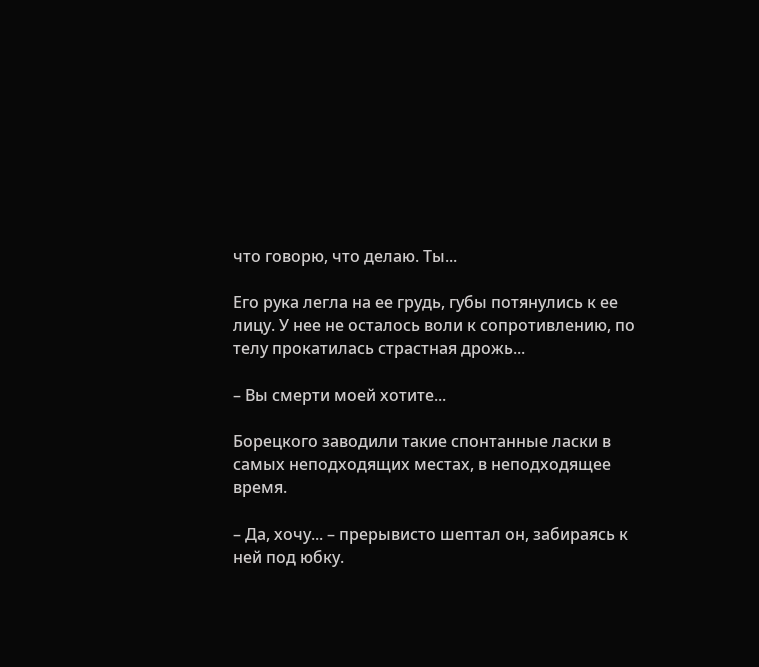что говорю, что делаю. Ты...

Его рука легла на ее грудь, губы потянулись к ее лицу. У нее не осталось воли к сопротивлению, по телу прокатилась страстная дрожь...

– Вы смерти моей хотите...

Борецкого заводили такие спонтанные ласки в самых неподходящих местах, в неподходящее время.

– Да, хочу... – прерывисто шептал он, забираясь к ней под юбку.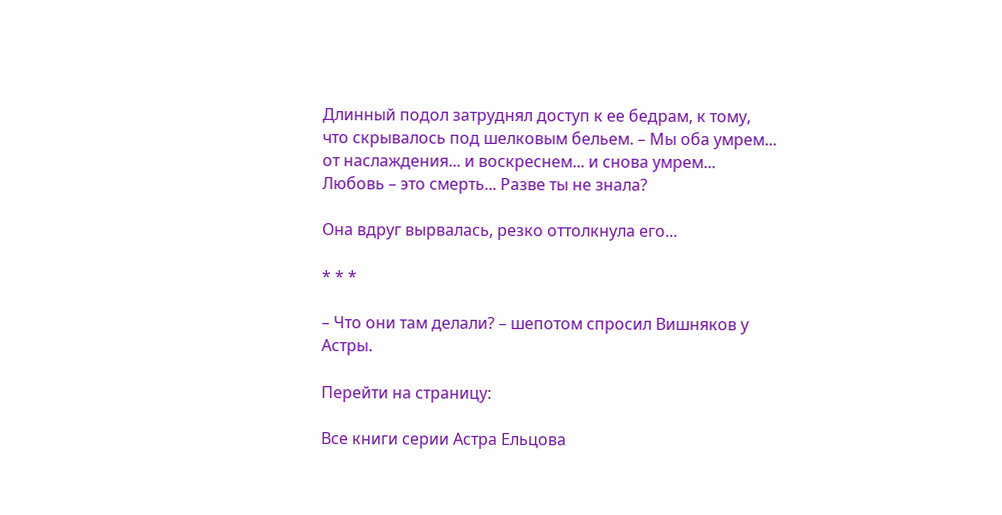Длинный подол затруднял доступ к ее бедрам, к тому, что скрывалось под шелковым бельем. – Мы оба умрем... от наслаждения... и воскреснем... и снова умрем... Любовь – это смерть... Разве ты не знала?

Она вдруг вырвалась, резко оттолкнула его...

* * *

– Что они там делали? – шепотом спросил Вишняков у Астры.

Перейти на страницу:

Все книги серии Астра Ельцова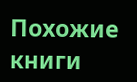Похожие книги